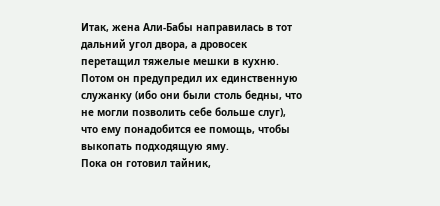Итак, жена Али-Бабы направилась в тот дальний угол двора, а дровосек перетащил тяжелые мешки в кухню. Потом он предупредил их единственную служанку (ибо они были столь бедны, что не могли позволить себе больше слуг), что ему понадобится ее помощь, чтобы выкопать подходящую яму.
Пока он готовил тайник,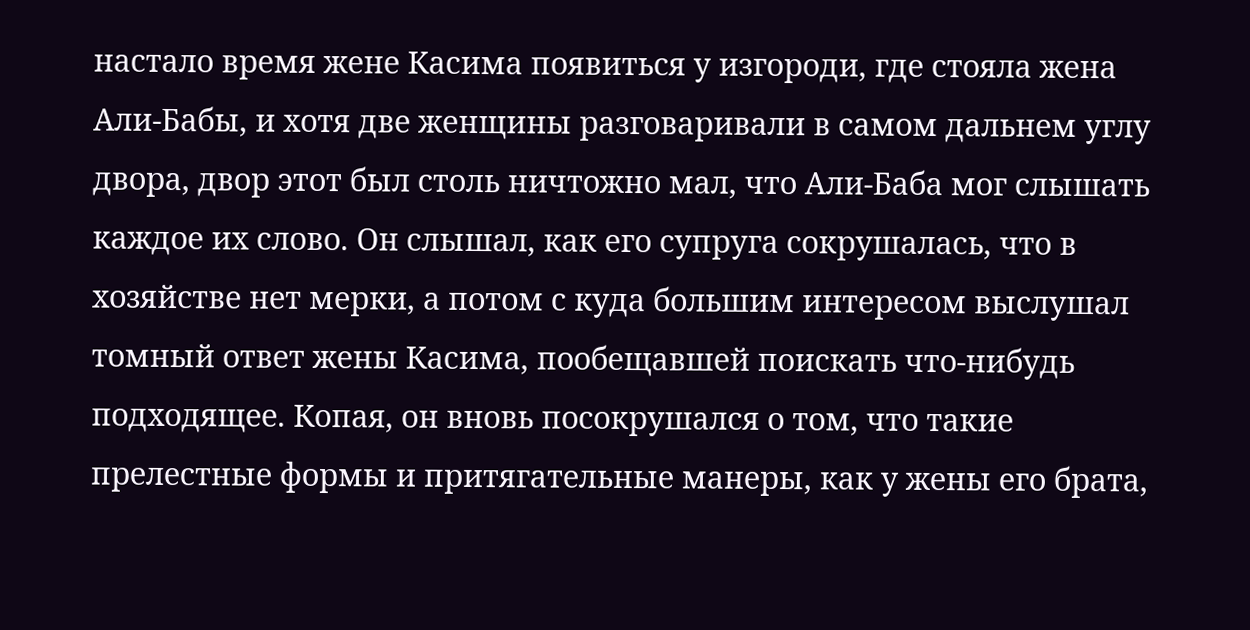настало время жене Касима появиться у изгороди, где стояла жена Али-Бабы, и хотя две женщины разговаривали в самом дальнем углу двора, двор этот был столь ничтожно мал, что Али-Баба мог слышать каждое их слово. Он слышал, как его супруга сокрушалась, что в хозяйстве нет мерки, а потом с куда большим интересом выслушал томный ответ жены Касима, пообещавшей поискать что-нибудь подходящее. Копая, он вновь посокрушался о том, что такие прелестные формы и притягательные манеры, как у жены его брата,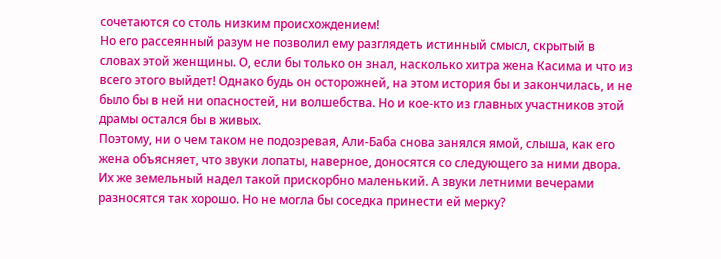сочетаются со столь низким происхождением!
Но его рассеянный разум не позволил ему разглядеть истинный смысл, скрытый в словах этой женщины. О, если бы только он знал, насколько хитра жена Касима и что из всего этого выйдет! Однако будь он осторожней, на этом история бы и закончилась, и не было бы в ней ни опасностей, ни волшебства. Но и кое-кто из главных участников этой драмы остался бы в живых.
Поэтому, ни о чем таком не подозревая, Али-Баба снова занялся ямой, слыша, как его жена объясняет, что звуки лопаты, наверное, доносятся со следующего за ними двора. Их же земельный надел такой прискорбно маленький. А звуки летними вечерами разносятся так хорошо. Но не могла бы соседка принести ей мерку?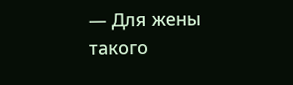— Для жены такого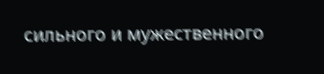сильного и мужественного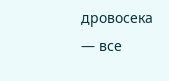дровосека — все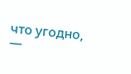что угодно, —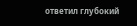ответил глубокий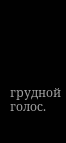грудной голос.